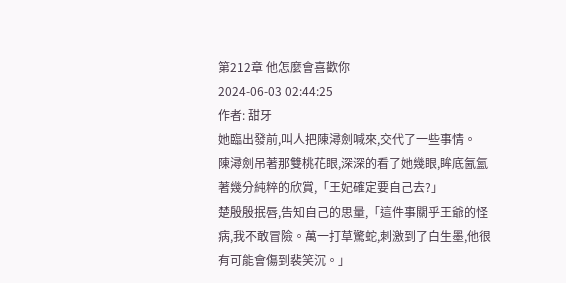第212章 他怎麼會喜歡你
2024-06-03 02:44:25
作者: 甜牙
她臨出發前,叫人把陳潯劍喊來,交代了一些事情。
陳潯劍吊著那雙桃花眼,深深的看了她幾眼,眸底氤氳著幾分純粹的欣賞,「王妃確定要自己去?」
楚殷殷抿唇,告知自己的思量,「這件事關乎王爺的怪病,我不敢冒險。萬一打草驚蛇,刺激到了白生墨,他很有可能會傷到裴笑沉。」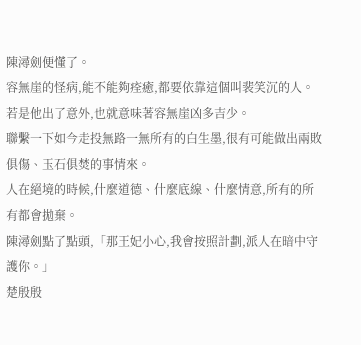陳潯劍便懂了。
容無崖的怪病,能不能夠痊癒,都要依靠這個叫裴笑沉的人。
若是他出了意外,也就意味著容無崖凶多吉少。
聯繫一下如今走投無路一無所有的白生墨,很有可能做出兩敗俱傷、玉石俱焚的事情來。
人在絕境的時候,什麼道德、什麼底線、什麼情意,所有的所有都會拋棄。
陳潯劍點了點頭,「那王妃小心,我會按照計劃,派人在暗中守護你。」
楚殷殷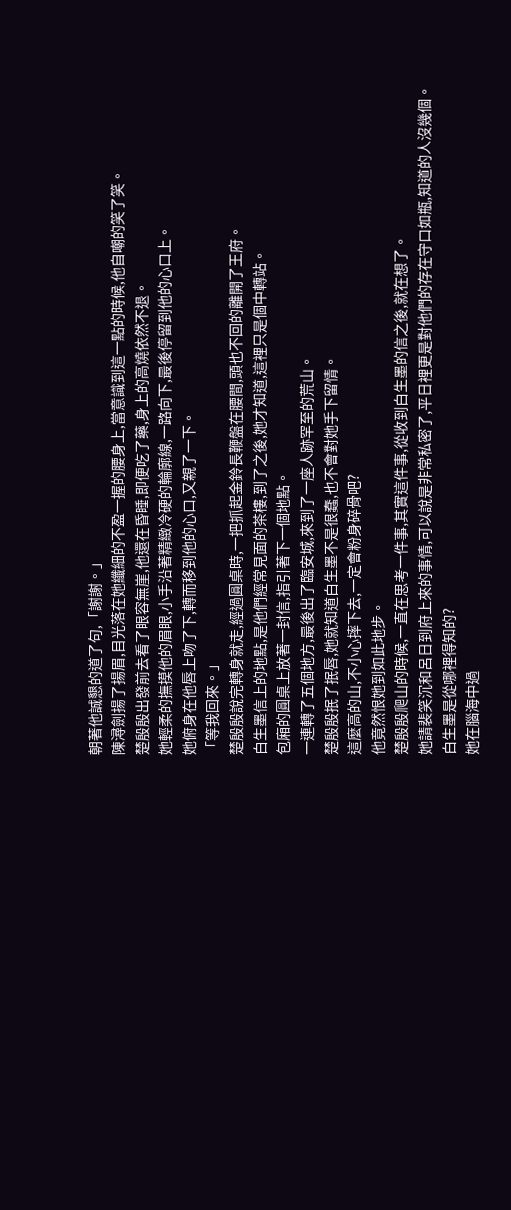朝著他誠懇的道了句,「謝謝。」
陳潯劍揚了揚眉,目光落在她纖細的不盈一握的腰身上,當意識到這一點的時候,他自嘲的笑了笑。
楚殷殷出發前去看了眼容無崖,他還在昏睡,即便吃了藥,身上的高燒依然不退。
她輕柔的撫摸他的眉眼,小手沿著精緻冷硬的輪廓線,一路向下,最後停留到他的心口上。
她俯身在他唇上吻了下,轉而移到他的心口,又親了一下。
「等我回來。」
楚殷殷說完轉身就走,經過圓桌時,一把抓起金鈴長鞭盤在腰間,頭也不回的離開了王府。
白生墨信上的地點,是他們經常見面的茶樓,到了之後,她才知道,這裡只是個中轉站。
包廂的圓桌上放著一封信,指引著下一個地點。
一連轉了五個地方,最後出了臨安城,來到了一座人跡罕至的荒山。
楚殷殷抿了抿唇,她就知道白生墨不是很蠢,也不會對她手下留情。
這麼高的山,不小心摔下去,一定會粉身碎骨吧?
他竟然恨她到如此地步。
楚殷殷爬山的時候,一直在思考一件事,其實這件事,從收到白生墨的信之後,就在想了。
她請裴笑沉和呂日到府上來的事情,可以說是非常私密了,平日裡更是對他們的存在守口如瓶,知道的人沒幾個。
白生墨是從哪裡得知的?
她在腦海中過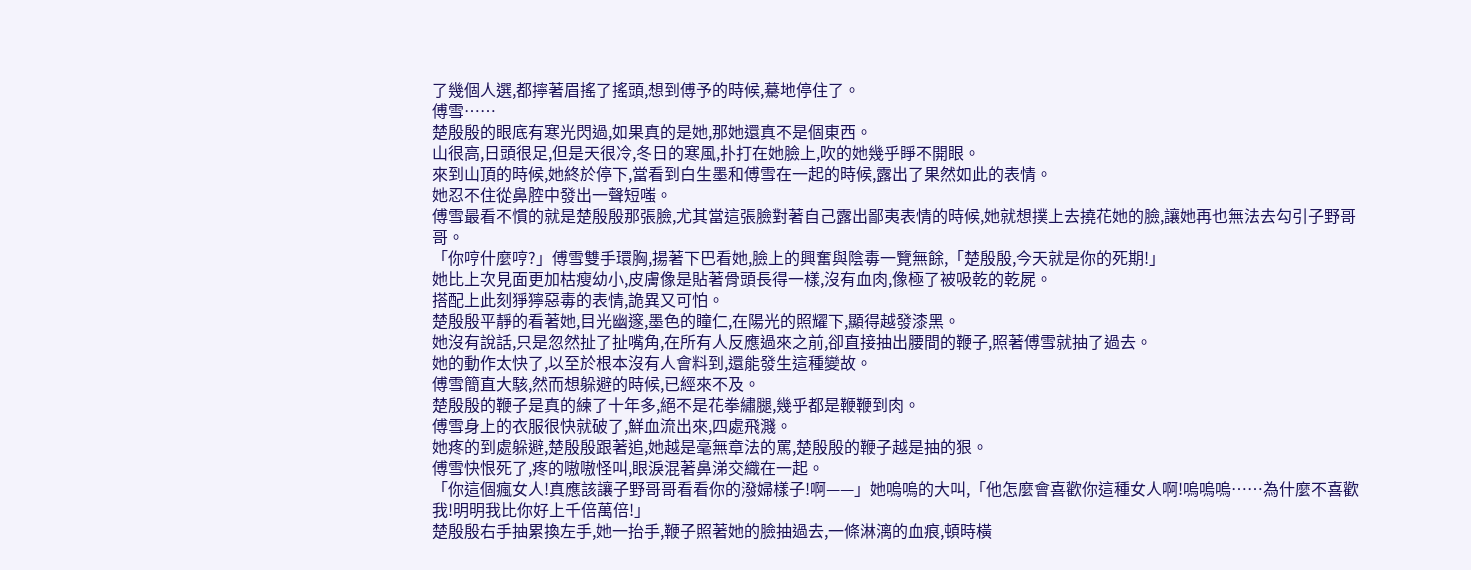了幾個人選,都擰著眉搖了搖頭,想到傅予的時候,驀地停住了。
傅雪……
楚殷殷的眼底有寒光閃過,如果真的是她,那她還真不是個東西。
山很高,日頭很足,但是天很冷,冬日的寒風,扑打在她臉上,吹的她幾乎睜不開眼。
來到山頂的時候,她終於停下,當看到白生墨和傅雪在一起的時候,露出了果然如此的表情。
她忍不住從鼻腔中發出一聲短嗤。
傅雪最看不慣的就是楚殷殷那張臉,尤其當這張臉對著自己露出鄙夷表情的時候,她就想撲上去撓花她的臉,讓她再也無法去勾引子野哥哥。
「你哼什麼哼?」傅雪雙手環胸,揚著下巴看她,臉上的興奮與陰毒一覽無餘,「楚殷殷,今天就是你的死期!」
她比上次見面更加枯瘦幼小,皮膚像是貼著骨頭長得一樣,沒有血肉,像極了被吸乾的乾屍。
搭配上此刻猙獰惡毒的表情,詭異又可怕。
楚殷殷平靜的看著她,目光幽邃,墨色的瞳仁,在陽光的照耀下,顯得越發漆黑。
她沒有說話,只是忽然扯了扯嘴角,在所有人反應過來之前,卻直接抽出腰間的鞭子,照著傅雪就抽了過去。
她的動作太快了,以至於根本沒有人會料到,還能發生這種變故。
傅雪簡直大駭,然而想躲避的時候,已經來不及。
楚殷殷的鞭子是真的練了十年多,絕不是花拳繡腿,幾乎都是鞭鞭到肉。
傅雪身上的衣服很快就破了,鮮血流出來,四處飛濺。
她疼的到處躲避,楚殷殷跟著追,她越是毫無章法的罵,楚殷殷的鞭子越是抽的狠。
傅雪快恨死了,疼的嗷嗷怪叫,眼淚混著鼻涕交織在一起。
「你這個瘋女人!真應該讓子野哥哥看看你的潑婦樣子!啊——」她嗚嗚的大叫,「他怎麼會喜歡你這種女人啊!嗚嗚嗚……為什麼不喜歡我!明明我比你好上千倍萬倍!」
楚殷殷右手抽累換左手,她一抬手,鞭子照著她的臉抽過去,一條淋漓的血痕,頓時橫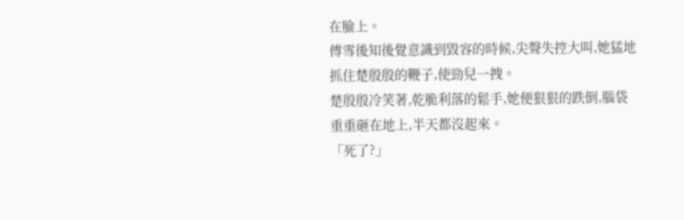在臉上。
傅雪後知後覺意識到毀容的時候,尖聲失控大叫,她猛地抓住楚殷殷的鞭子,使勁兒一拽。
楚殷殷冷笑著,乾脆利落的鬆手,她便狠狠的跌倒,腦袋重重砸在地上,半天都沒起來。
「死了?」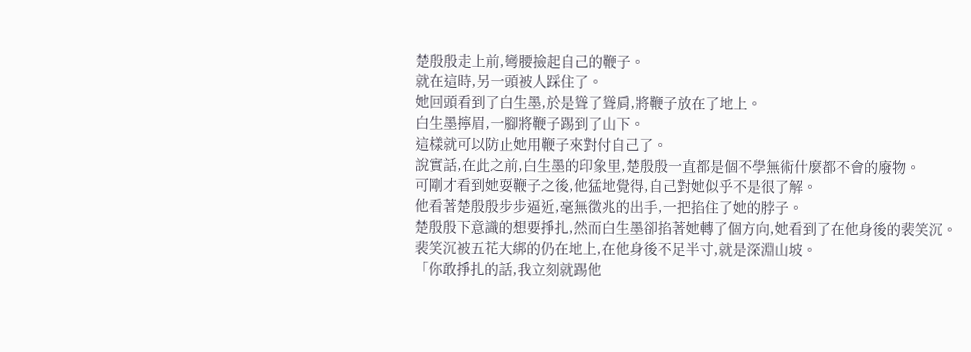楚殷殷走上前,彎腰撿起自己的鞭子。
就在這時,另一頭被人踩住了。
她回頭看到了白生墨,於是聳了聳肩,將鞭子放在了地上。
白生墨擰眉,一腳將鞭子踢到了山下。
這樣就可以防止她用鞭子來對付自己了。
說實話,在此之前,白生墨的印象里,楚殷殷一直都是個不學無術什麼都不會的廢物。
可剛才看到她耍鞭子之後,他猛地覺得,自己對她似乎不是很了解。
他看著楚殷殷步步逼近,毫無徵兆的出手,一把掐住了她的脖子。
楚殷殷下意識的想要掙扎,然而白生墨卻掐著她轉了個方向,她看到了在他身後的裴笑沉。
裴笑沉被五花大綁的仍在地上,在他身後不足半寸,就是深淵山坡。
「你敢掙扎的話,我立刻就踢他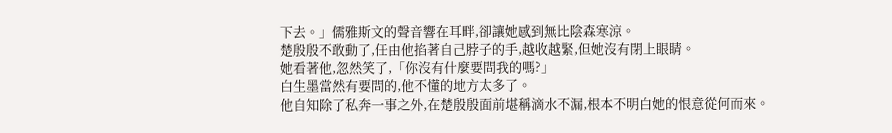下去。」儒雅斯文的聲音響在耳畔,卻讓她感到無比陰森寒涼。
楚殷殷不敢動了,任由他掐著自己脖子的手,越收越緊,但她沒有閉上眼睛。
她看著他,忽然笑了,「你沒有什麼要問我的嗎?」
白生墨當然有要問的,他不懂的地方太多了。
他自知除了私奔一事之外,在楚殷殷面前堪稱滴水不漏,根本不明白她的恨意從何而來。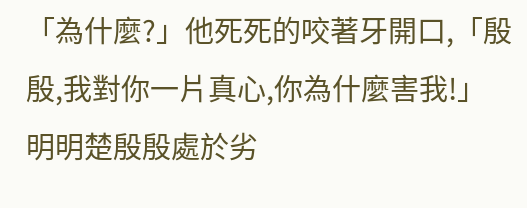「為什麼?」他死死的咬著牙開口,「殷殷,我對你一片真心,你為什麼害我!」
明明楚殷殷處於劣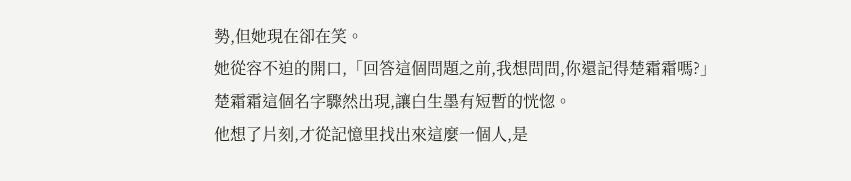勢,但她現在卻在笑。
她從容不迫的開口,「回答這個問題之前,我想問問,你還記得楚霜霜嗎?」
楚霜霜這個名字驟然出現,讓白生墨有短暫的恍惚。
他想了片刻,才從記憶里找出來這麼一個人,是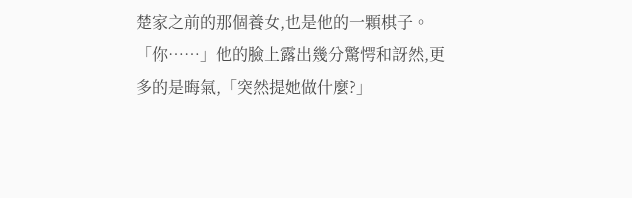楚家之前的那個養女,也是他的一顆棋子。
「你……」他的臉上露出幾分驚愕和訝然,更多的是晦氣,「突然提她做什麼?」